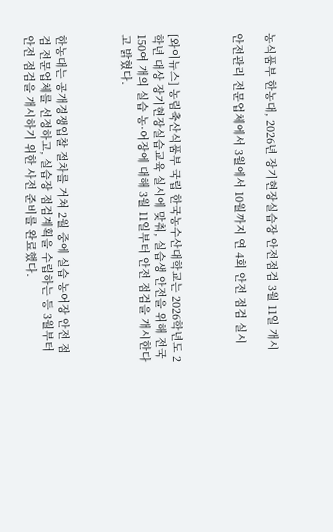농식품부 한농대, 2026년 장기현장실습장 안전점검 3월 11일 개시

안전관리 전문업체에서 3월에서 10월까지 연 4회 안전 점검 실시



[와이뉴스] 농림축산식품부 국립 한국농수산대학교는 2026학년도 2학년 대상 장기현장실습교육 실시에 맞춰, 실습생 안전을 위해 전국 150여 개의 실습 농·어장에 대해 3월 11일부터 안전 점검을 개시한다고 밝혔다.



한농대는 공개경쟁입찰 절차를 거쳐 2월 중에 실습 농어장 안전 점검 전문업체를 선정하고, 실습장 점검계획을 수립하는 등 3월부터 안전 점검을 개시하기 위한 사전 준비를 완료했다.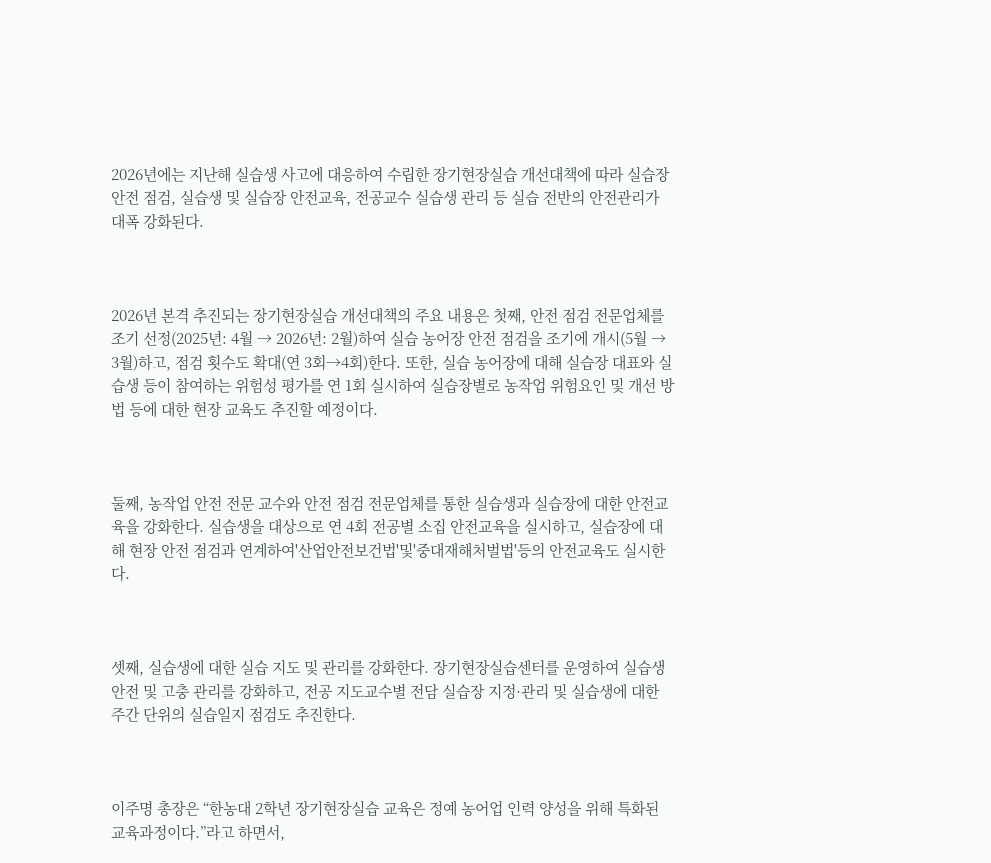2026년에는 지난해 실습생 사고에 대응하여 수립한 장기현장실습 개선대책에 따라 실습장 안전 점검, 실습생 및 실습장 안전교육, 전공교수 실습생 관리 등 실습 전반의 안전관리가 대폭 강화된다.



2026년 본격 추진되는 장기현장실습 개선대책의 주요 내용은 첫째, 안전 점검 전문업체를 조기 선정(2025년: 4월 → 2026년: 2월)하여 실습 농어장 안전 점검을 조기에 개시(5월 → 3월)하고, 점검 횟수도 확대(연 3회→4회)한다. 또한, 실습 농어장에 대해 실습장 대표와 실습생 등이 참여하는 위험성 평가를 연 1회 실시하여 실습장별로 농작업 위험요인 및 개선 방법 등에 대한 현장 교육도 추진할 예정이다.



둘째, 농작업 안전 전문 교수와 안전 점검 전문업체를 통한 실습생과 실습장에 대한 안전교육을 강화한다. 실습생을 대상으로 연 4회 전공별 소집 안전교육을 실시하고, 실습장에 대해 현장 안전 점검과 연계하여'산업안전보건법'및'중대재해처벌법'등의 안전교육도 실시한다.



셋째, 실습생에 대한 실습 지도 및 관리를 강화한다. 장기현장실습센터를 운영하여 실습생 안전 및 고충 관리를 강화하고, 전공 지도교수별 전담 실습장 지정·관리 및 실습생에 대한 주간 단위의 실습일지 점검도 추진한다.



이주명 총장은 “한농대 2학년 장기현장실습 교육은 정예 농어업 인력 양성을 위해 특화된 교육과정이다.”라고 하면서,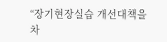“장기현장실습 개선대책을 차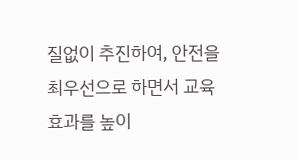질없이 추진하여, 안전을 최우선으로 하면서 교육효과를 높이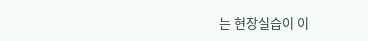는 현장실습이 이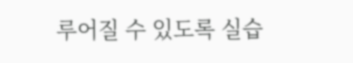루어질 수 있도록 실습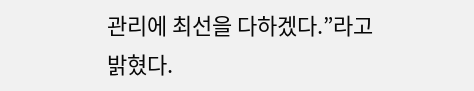관리에 최선을 다하겠다.”라고 밝혔다.